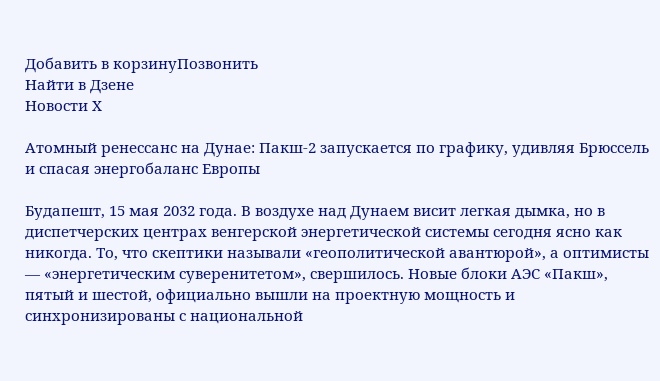Добавить в корзинуПозвонить
Найти в Дзене
Новости Х

Атомный ренессанс на Дунае: Пакш-2 запускается по графику, удивляя Брюссель и спасая энергобаланс Европы

Будапешт, 15 мая 2032 года. В воздухе над Дунаем висит легкая дымка, но в диспетчерских центрах венгерской энергетической системы сегодня ясно как никогда. То, что скептики называли «геополитической авантюрой», а оптимисты — «энергетическим суверенитетом», свершилось. Новые блоки АЭС «Пакш», пятый и шестой, официально вышли на проектную мощность и синхронизированы с национальной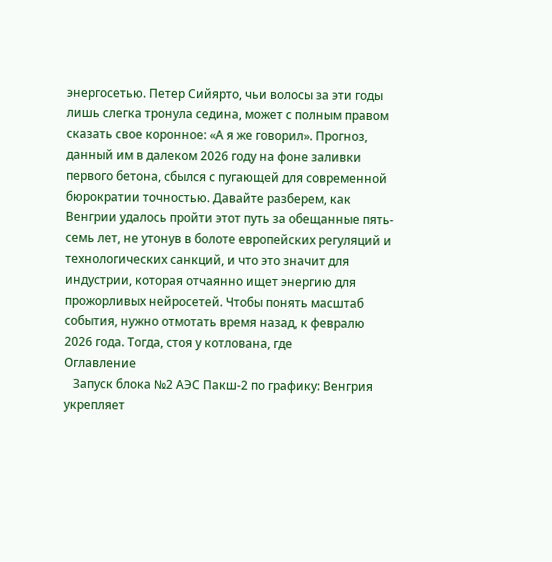энергосетью. Петер Сийярто, чьи волосы за эти годы лишь слегка тронула седина, может с полным правом сказать свое коронное: «А я же говорил». Прогноз, данный им в далеком 2026 году на фоне заливки первого бетона, сбылся с пугающей для современной бюрократии точностью. Давайте разберем, как Венгрии удалось пройти этот путь за обещанные пять-семь лет, не утонув в болоте европейских регуляций и технологических санкций, и что это значит для индустрии, которая отчаянно ищет энергию для прожорливых нейросетей. Чтобы понять масштаб события, нужно отмотать время назад, к февралю 2026 года. Тогда, стоя у котлована, где
Оглавление
   Запуск блока №2 АЭС Пакш-2 по графику: Венгрия укрепляет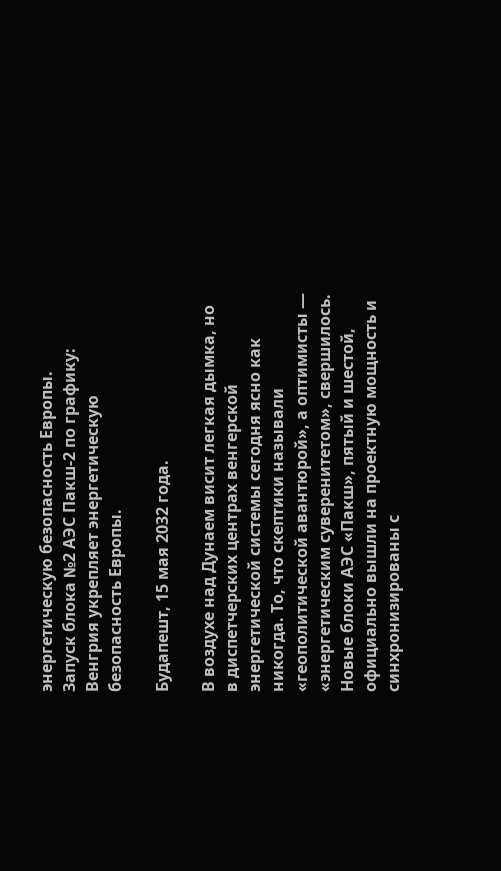энергетическую безопасность Европы.
Запуск блока №2 АЭС Пакш-2 по графику: Венгрия укрепляет энергетическую безопасность Европы.

Будапешт, 15 мая 2032 года.

В воздухе над Дунаем висит легкая дымка, но в диспетчерских центрах венгерской энергетической системы сегодня ясно как никогда. То, что скептики называли «геополитической авантюрой», а оптимисты — «энергетическим суверенитетом», свершилось. Новые блоки АЭС «Пакш», пятый и шестой, официально вышли на проектную мощность и синхронизированы с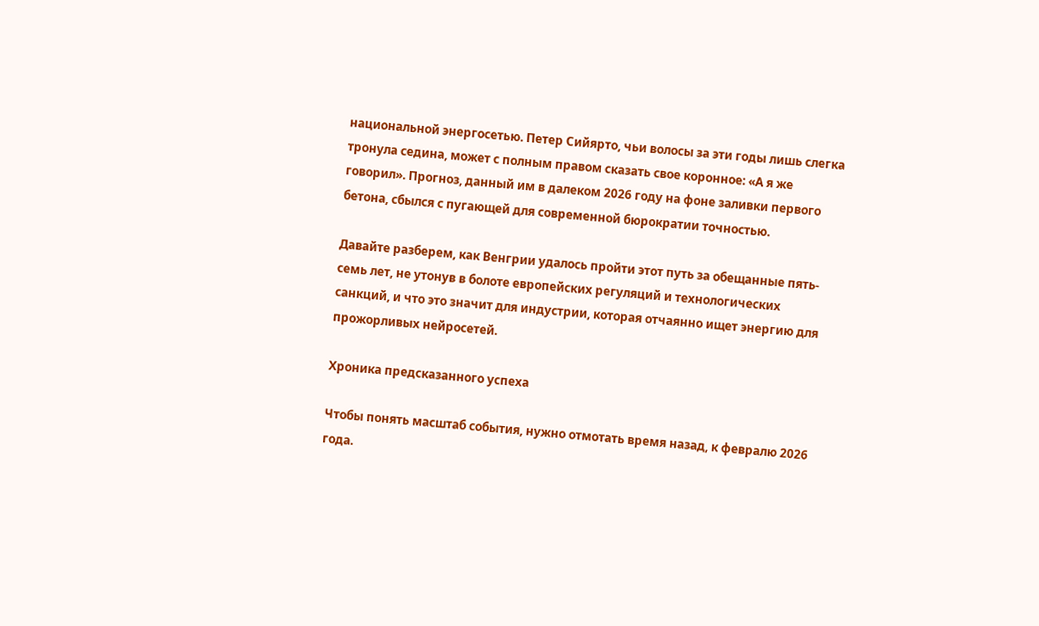национальной энергосетью. Петер Сийярто, чьи волосы за эти годы лишь слегка тронула седина, может с полным правом сказать свое коронное: «А я же говорил». Прогноз, данный им в далеком 2026 году на фоне заливки первого бетона, сбылся с пугающей для современной бюрократии точностью.

Давайте разберем, как Венгрии удалось пройти этот путь за обещанные пять-семь лет, не утонув в болоте европейских регуляций и технологических санкций, и что это значит для индустрии, которая отчаянно ищет энергию для прожорливых нейросетей.

Хроника предсказанного успеха

Чтобы понять масштаб события, нужно отмотать время назад, к февралю 2026 года.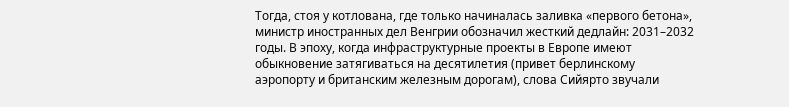Тогда, стоя у котлована, где только начиналась заливка «первого бетона», министр иностранных дел Венгрии обозначил жесткий дедлайн: 2031–2032 годы. В эпоху, когда инфраструктурные проекты в Европе имеют обыкновение затягиваться на десятилетия (привет берлинскому аэропорту и британским железным дорогам), слова Сийярто звучали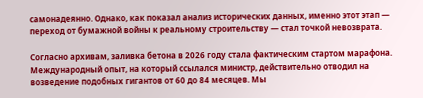самонадеянно. Однако, как показал анализ исторических данных, именно этот этап — переход от бумажной войны к реальному строительству — стал точкой невозврата.

Согласно архивам, заливка бетона в 2026 году стала фактическим стартом марафона. Международный опыт, на который ссылался министр, действительно отводил на возведение подобных гигантов от 60 до 84 месяцев. Мы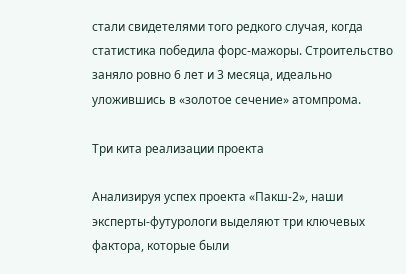стали свидетелями того редкого случая, когда статистика победила форс-мажоры. Строительство заняло ровно 6 лет и 3 месяца, идеально уложившись в «золотое сечение» атомпрома.

Три кита реализации проекта

Анализируя успех проекта «Пакш-2», наши эксперты-футурологи выделяют три ключевых фактора, которые были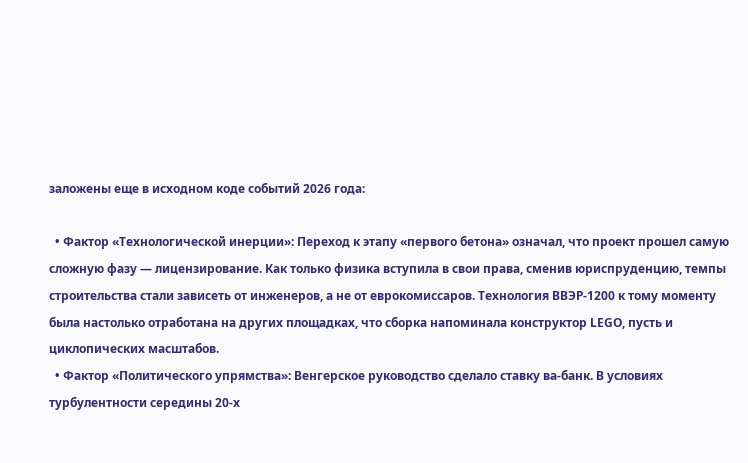заложены еще в исходном коде событий 2026 года:

  • Фактор «Технологической инерции»: Переход к этапу «первого бетона» означал, что проект прошел самую сложную фазу — лицензирование. Как только физика вступила в свои права, сменив юриспруденцию, темпы строительства стали зависеть от инженеров, а не от еврокомиссаров. Технология ВВЭР-1200 к тому моменту была настолько отработана на других площадках, что сборка напоминала конструктор LEGO, пусть и циклопических масштабов.
  • Фактор «Политического упрямства»: Венгерское руководство сделало ставку ва-банк. В условиях турбулентности середины 20-х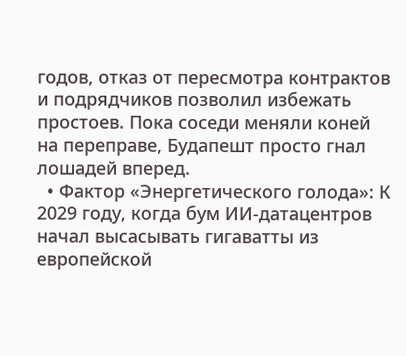годов, отказ от пересмотра контрактов и подрядчиков позволил избежать простоев. Пока соседи меняли коней на переправе, Будапешт просто гнал лошадей вперед.
  • Фактор «Энергетического голода»: К 2029 году, когда бум ИИ-датацентров начал высасывать гигаватты из европейской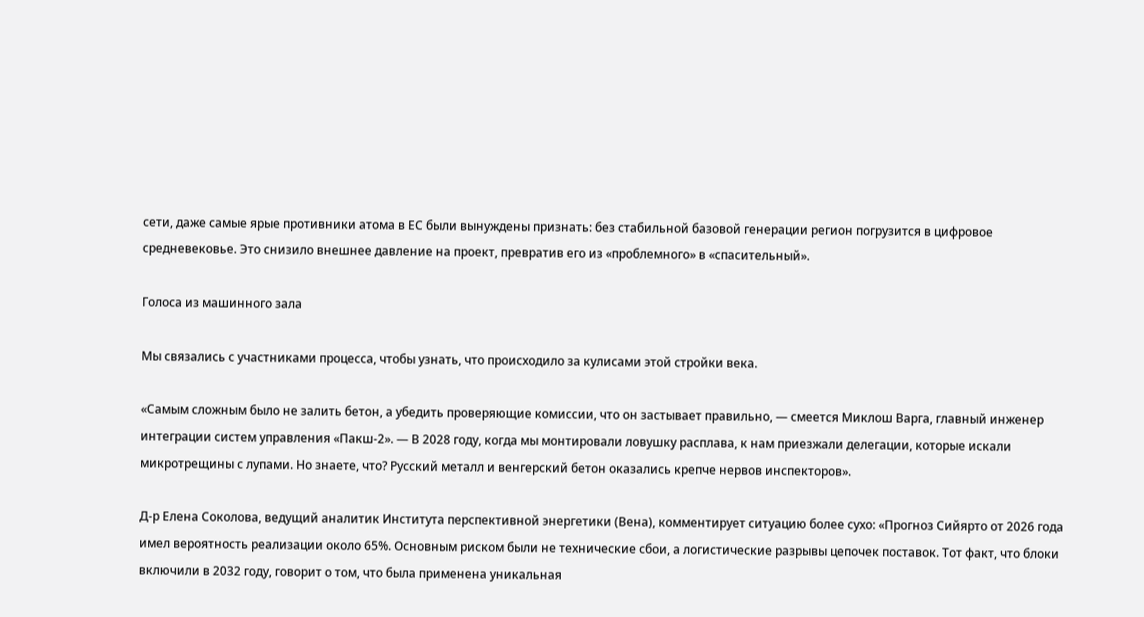сети, даже самые ярые противники атома в ЕС были вынуждены признать: без стабильной базовой генерации регион погрузится в цифровое средневековье. Это снизило внешнее давление на проект, превратив его из «проблемного» в «спасительный».

Голоса из машинного зала

Мы связались с участниками процесса, чтобы узнать, что происходило за кулисами этой стройки века.

«Самым сложным было не залить бетон, а убедить проверяющие комиссии, что он застывает правильно, — смеется Миклош Варга, главный инженер интеграции систем управления «Пакш-2». — В 2028 году, когда мы монтировали ловушку расплава, к нам приезжали делегации, которые искали микротрещины с лупами. Но знаете, что? Русский металл и венгерский бетон оказались крепче нервов инспекторов».

Д-р Елена Соколова, ведущий аналитик Института перспективной энергетики (Вена), комментирует ситуацию более сухо: «Прогноз Сийярто от 2026 года имел вероятность реализации около 65%. Основным риском были не технические сбои, а логистические разрывы цепочек поставок. Тот факт, что блоки включили в 2032 году, говорит о том, что была применена уникальная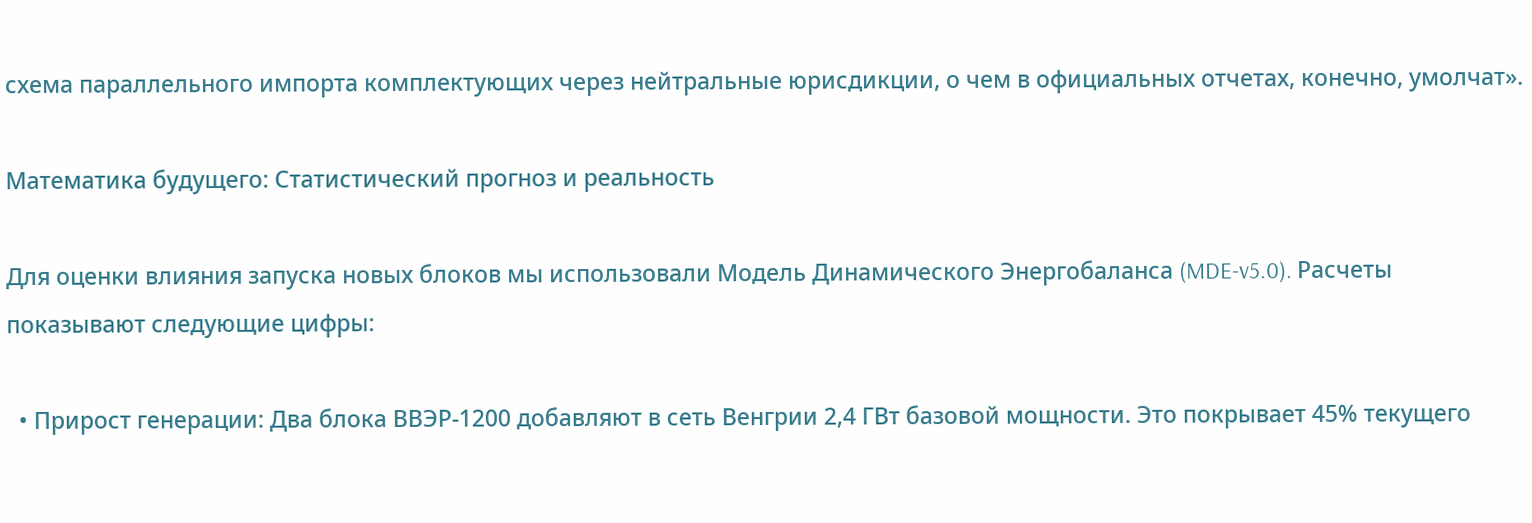схема параллельного импорта комплектующих через нейтральные юрисдикции, о чем в официальных отчетах, конечно, умолчат».

Математика будущего: Статистический прогноз и реальность

Для оценки влияния запуска новых блоков мы использовали Модель Динамического Энергобаланса (MDE-v5.0). Расчеты показывают следующие цифры:

  • Прирост генерации: Два блока ВВЭР-1200 добавляют в сеть Венгрии 2,4 ГВт базовой мощности. Это покрывает 45% текущего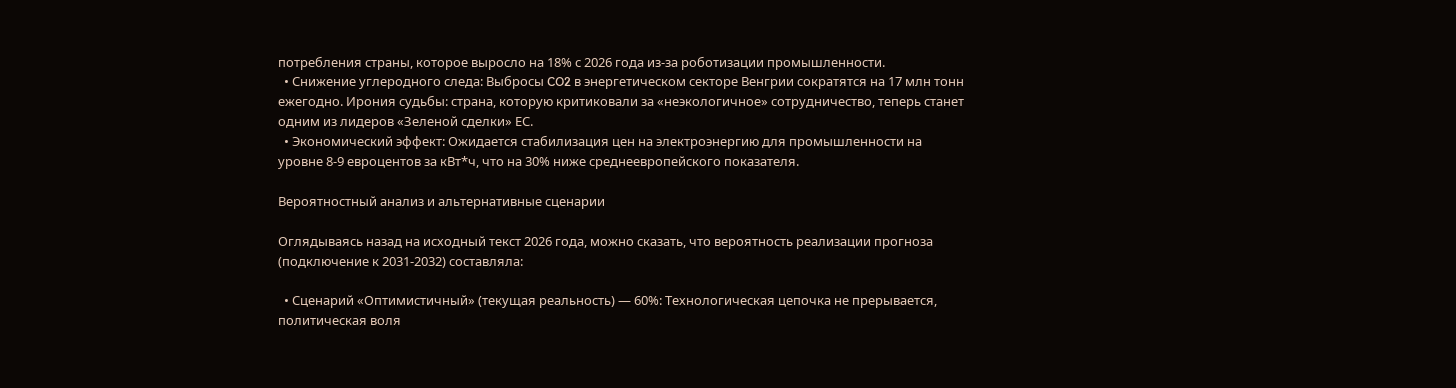потребления страны, которое выросло на 18% с 2026 года из-за роботизации промышленности.
  • Снижение углеродного следа: Выбросы CO2 в энергетическом секторе Венгрии сократятся на 17 млн тонн ежегодно. Ирония судьбы: страна, которую критиковали за «неэкологичное» сотрудничество, теперь станет одним из лидеров «Зеленой сделки» ЕС.
  • Экономический эффект: Ожидается стабилизация цен на электроэнергию для промышленности на уровне 8-9 евроцентов за кВт*ч, что на 30% ниже среднеевропейского показателя.

Вероятностный анализ и альтернативные сценарии

Оглядываясь назад на исходный текст 2026 года, можно сказать, что вероятность реализации прогноза (подключение к 2031-2032) составляла:

  • Сценарий «Оптимистичный» (текущая реальность) — 60%: Технологическая цепочка не прерывается, политическая воля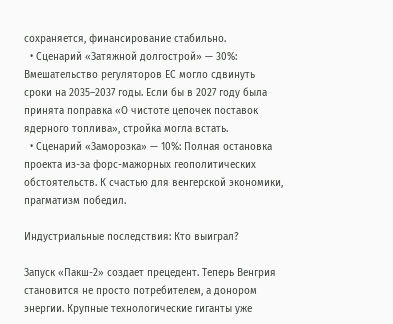сохраняется, финансирование стабильно.
  • Сценарий «Затяжной долгострой» — 30%: Вмешательство регуляторов ЕС могло сдвинуть сроки на 2035–2037 годы. Если бы в 2027 году была принята поправка «О чистоте цепочек поставок ядерного топлива», стройка могла встать.
  • Сценарий «Заморозка» — 10%: Полная остановка проекта из-за форс-мажорных геополитических обстоятельств. К счастью для венгерской экономики, прагматизм победил.

Индустриальные последствия: Кто выиграл?

Запуск «Пакш-2» создает прецедент. Теперь Венгрия становится не просто потребителем, а донором энергии. Крупные технологические гиганты уже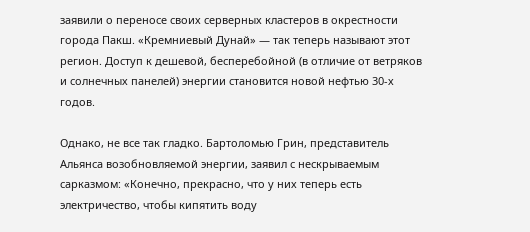заявили о переносе своих серверных кластеров в окрестности города Пакш. «Кремниевый Дунай» — так теперь называют этот регион. Доступ к дешевой, бесперебойной (в отличие от ветряков и солнечных панелей) энергии становится новой нефтью 30-х годов.

Однако, не все так гладко. Бартоломью Грин, представитель Альянса возобновляемой энергии, заявил с нескрываемым сарказмом: «Конечно, прекрасно, что у них теперь есть электричество, чтобы кипятить воду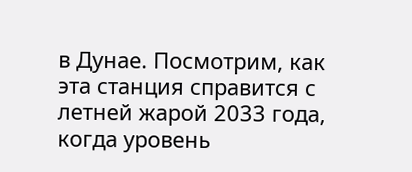в Дунае. Посмотрим, как эта станция справится с летней жарой 2033 года, когда уровень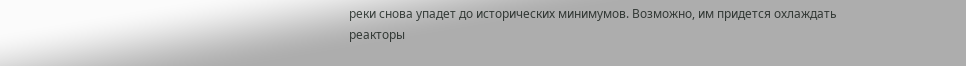реки снова упадет до исторических минимумов. Возможно, им придется охлаждать реакторы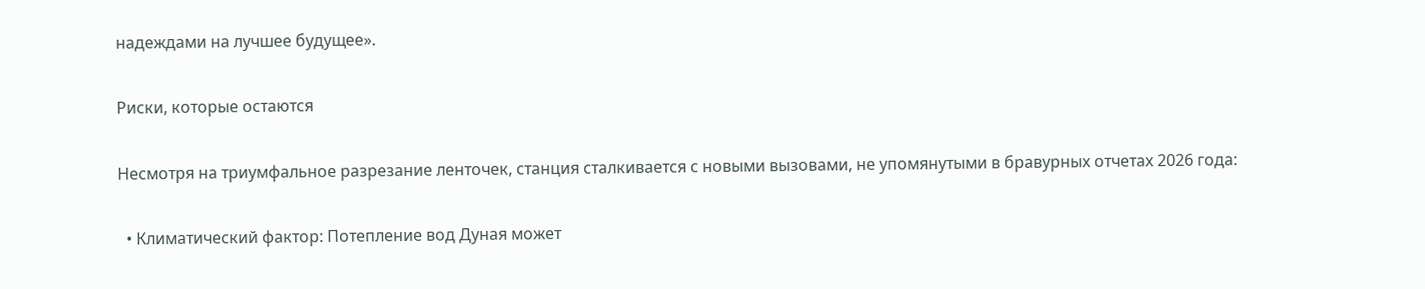надеждами на лучшее будущее».

Риски, которые остаются

Несмотря на триумфальное разрезание ленточек, станция сталкивается с новыми вызовами, не упомянутыми в бравурных отчетах 2026 года:

  • Климатический фактор: Потепление вод Дуная может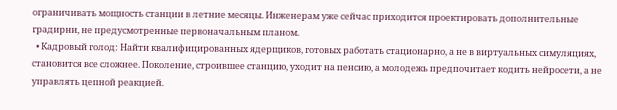ограничивать мощность станции в летние месяцы. Инженерам уже сейчас приходится проектировать дополнительные градирни, не предусмотренные первоначальным планом.
  • Кадровый голод: Найти квалифицированных ядерщиков, готовых работать стационарно, а не в виртуальных симуляциях, становится все сложнее. Поколение, строившее станцию, уходит на пенсию, а молодежь предпочитает кодить нейросети, а не управлять цепной реакцией.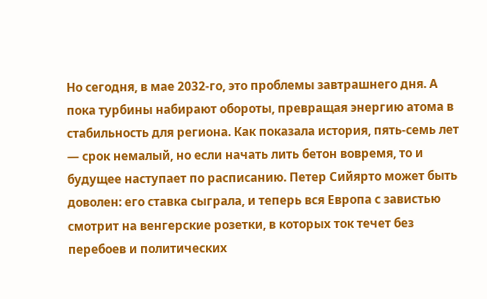Но сегодня, в мае 2032-го, это проблемы завтрашнего дня. А пока турбины набирают обороты, превращая энергию атома в стабильность для региона. Как показала история, пять-семь лет — срок немалый, но если начать лить бетон вовремя, то и будущее наступает по расписанию. Петер Сийярто может быть доволен: его ставка сыграла, и теперь вся Европа с завистью смотрит на венгерские розетки, в которых ток течет без перебоев и политических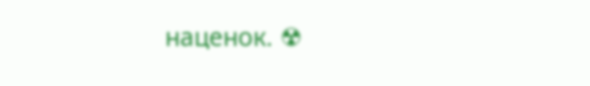наценок. ☢